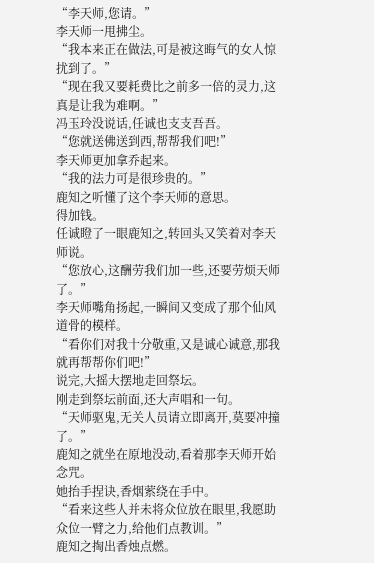“李天师,您请。”
李天师一甩拂尘。
“我本来正在做法,可是被这晦气的女人惊扰到了。”
“现在我又要耗费比之前多一倍的灵力,这真是让我为难啊。”
冯玉玲没说话,任诚也支支吾吾。
“您就送佛送到西,帮帮我们吧!”
李天师更加拿乔起来。
“我的法力可是很珍贵的。”
鹿知之听懂了这个李天师的意思。
得加钱。
任诚瞪了一眼鹿知之,转回头又笑着对李天师说。
“您放心,这酬劳我们加一些,还要劳烦天师了。”
李天师嘴角扬起,一瞬间又变成了那个仙风道骨的模样。
“看你们对我十分敬重,又是诚心诚意,那我就再帮帮你们吧!”
说完,大摇大摆地走回祭坛。
刚走到祭坛前面,还大声唱和一句。
“天师驱鬼,无关人员请立即离开,莫要冲撞了。”
鹿知之就坐在原地没动,看着那李天师开始念咒。
她抬手捏诀,香烟萦绕在手中。
“看来这些人并未将众位放在眼里,我愿助众位一臂之力,给他们点教训。”
鹿知之掏出香烛点燃。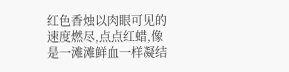红色香烛以肉眼可见的速度燃尽,点点红蜡,像是一滩滩鲜血一样凝结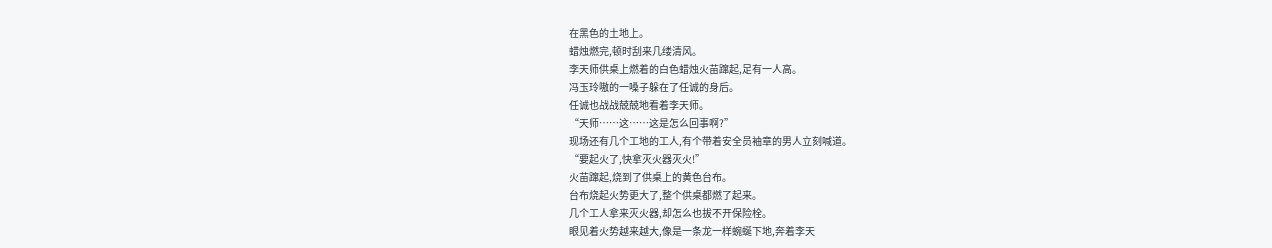在黑色的土地上。
蜡烛燃完,顿时刮来几缕清风。
李天师供桌上燃着的白色蜡烛火苗蹿起,足有一人高。
冯玉玲嗷的一嗓子躲在了任诚的身后。
任诚也战战兢兢地看着李天师。
“天师……这……这是怎么回事啊?”
现场还有几个工地的工人,有个带着安全员袖章的男人立刻喊道。
“要起火了,快拿灭火器灭火!”
火苗蹿起,烧到了供桌上的黄色台布。
台布烧起火势更大了,整个供桌都燃了起来。
几个工人拿来灭火器,却怎么也拔不开保险栓。
眼见着火势越来越大,像是一条龙一样蜿蜒下地,奔着李天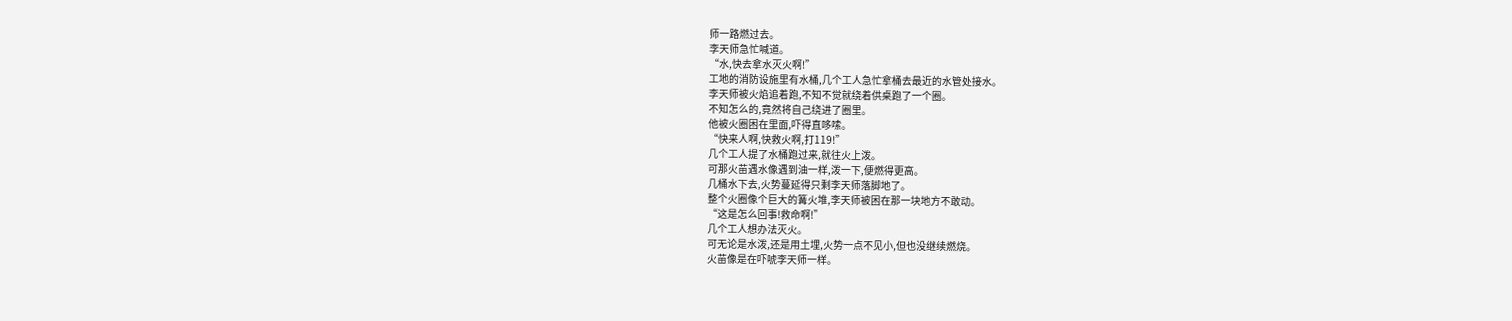师一路燃过去。
李天师急忙喊道。
“水,快去拿水灭火啊!”
工地的消防设施里有水桶,几个工人急忙拿桶去最近的水管处接水。
李天师被火焰追着跑,不知不觉就绕着供桌跑了一个圈。
不知怎么的,竟然将自己绕进了圈里。
他被火圈困在里面,吓得直哆嗦。
“快来人啊,快救火啊,打119!”
几个工人提了水桶跑过来,就往火上泼。
可那火苗遇水像遇到油一样,泼一下,便燃得更高。
几桶水下去,火势蔓延得只剩李天师落脚地了。
整个火圈像个巨大的篝火堆,李天师被困在那一块地方不敢动。
“这是怎么回事!救命啊!”
几个工人想办法灭火。
可无论是水泼,还是用土埋,火势一点不见小,但也没继续燃烧。
火苗像是在吓唬李天师一样。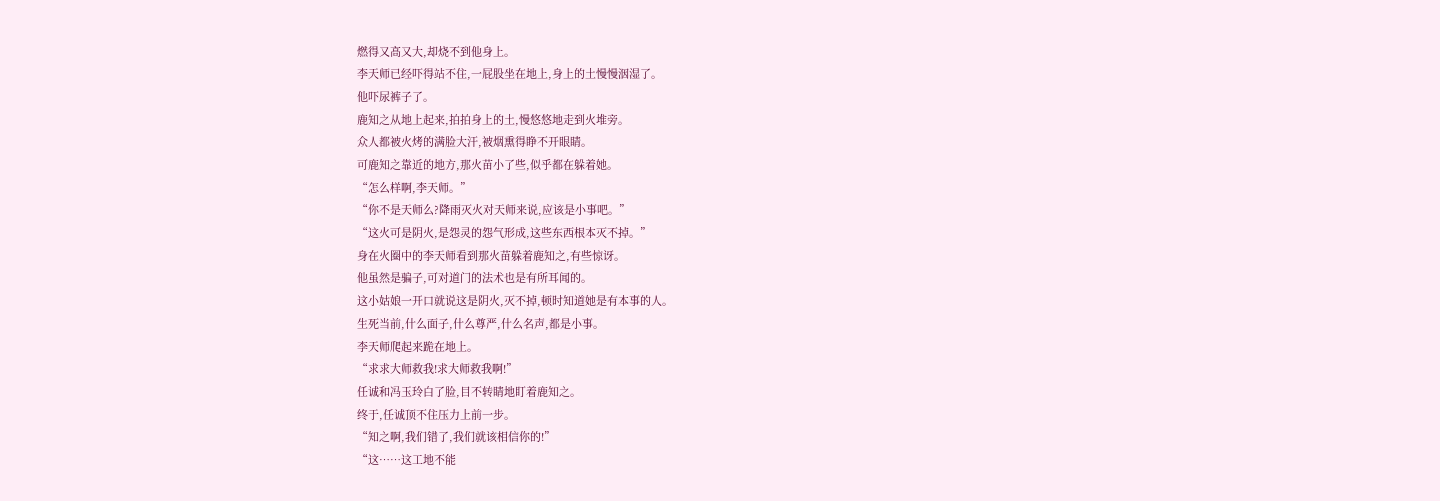燃得又高又大,却烧不到他身上。
李天师已经吓得站不住,一屁股坐在地上,身上的土慢慢洇湿了。
他吓尿裤子了。
鹿知之从地上起来,拍拍身上的土,慢悠悠地走到火堆旁。
众人都被火烤的满脸大汗,被烟熏得睁不开眼睛。
可鹿知之靠近的地方,那火苗小了些,似乎都在躲着她。
“怎么样啊,李天师。”
“你不是天师么?降雨灭火对天师来说,应该是小事吧。”
“这火可是阴火,是怨灵的怨气形成,这些东西根本灭不掉。”
身在火圈中的李天师看到那火苗躲着鹿知之,有些惊讶。
他虽然是骗子,可对道门的法术也是有所耳闻的。
这小姑娘一开口就说这是阴火,灭不掉,顿时知道她是有本事的人。
生死当前,什么面子,什么尊严,什么名声,都是小事。
李天师爬起来跪在地上。
“求求大师救我!求大师救我啊!”
任诚和冯玉玲白了脸,目不转睛地盯着鹿知之。
终于,任诚顶不住压力上前一步。
“知之啊,我们错了,我们就该相信你的!”
“这……这工地不能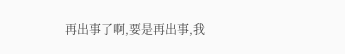再出事了啊,要是再出事,我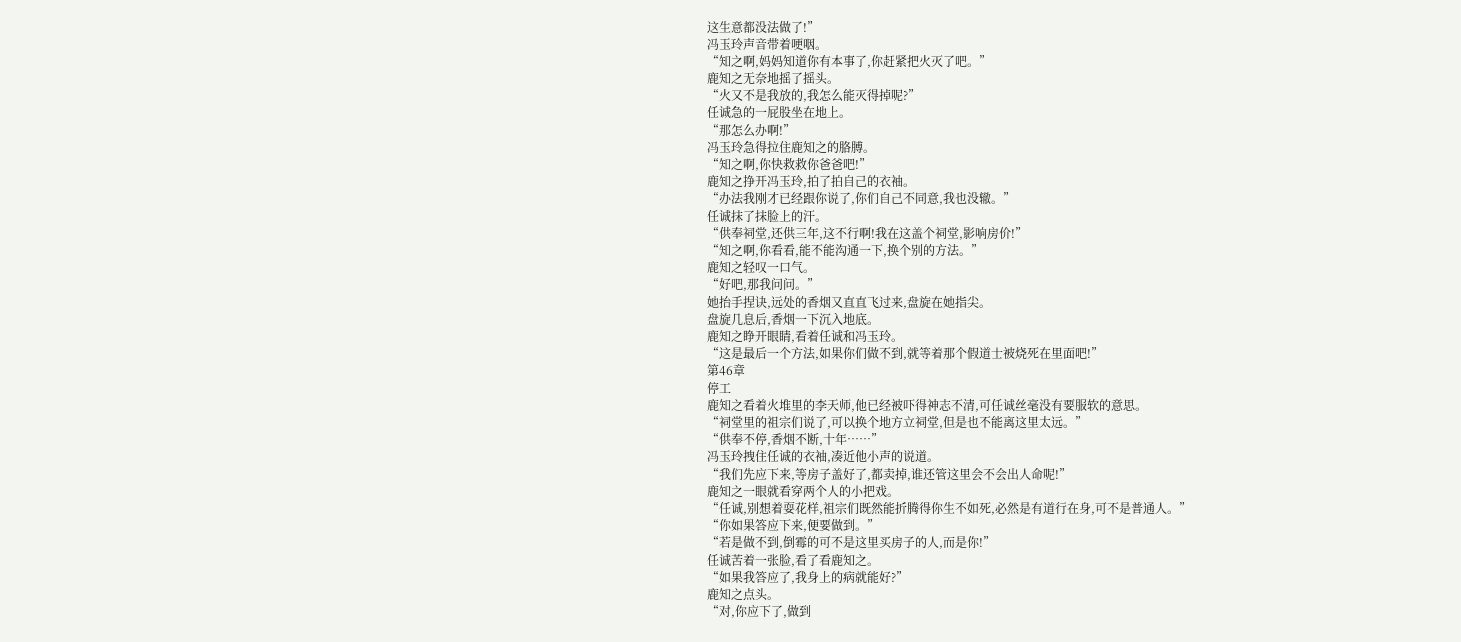这生意都没法做了!”
冯玉玲声音带着哽咽。
“知之啊,妈妈知道你有本事了,你赶紧把火灭了吧。”
鹿知之无奈地摇了摇头。
“火又不是我放的,我怎么能灭得掉呢?”
任诚急的一屁股坐在地上。
“那怎么办啊!”
冯玉玲急得拉住鹿知之的胳膊。
“知之啊,你快救救你爸爸吧!”
鹿知之挣开冯玉玲,拍了拍自己的衣袖。
“办法我刚才已经跟你说了,你们自己不同意,我也没辙。”
任诚抹了抹脸上的汗。
“供奉祠堂,还供三年,这不行啊!我在这盖个祠堂,影响房价!”
“知之啊,你看看,能不能沟通一下,换个别的方法。”
鹿知之轻叹一口气。
“好吧,那我问问。”
她抬手捏诀,远处的香烟又直直飞过来,盘旋在她指尖。
盘旋几息后,香烟一下沉入地底。
鹿知之睁开眼睛,看着任诚和冯玉玲。
“这是最后一个方法,如果你们做不到,就等着那个假道士被烧死在里面吧!”
第46章
停工
鹿知之看着火堆里的李天师,他已经被吓得神志不清,可任诚丝毫没有要服软的意思。
“祠堂里的祖宗们说了,可以换个地方立祠堂,但是也不能离这里太远。”
“供奉不停,香烟不断,十年……”
冯玉玲拽住任诚的衣袖,凑近他小声的说道。
“我们先应下来,等房子盖好了,都卖掉,谁还管这里会不会出人命呢!”
鹿知之一眼就看穿两个人的小把戏。
“任诚,别想着耍花样,祖宗们既然能折腾得你生不如死,必然是有道行在身,可不是普通人。”
“你如果答应下来,便要做到。”
“若是做不到,倒霉的可不是这里买房子的人,而是你!”
任诚苦着一张脸,看了看鹿知之。
“如果我答应了,我身上的病就能好?”
鹿知之点头。
“对,你应下了,做到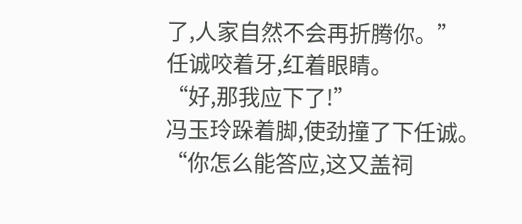了,人家自然不会再折腾你。”
任诚咬着牙,红着眼睛。
“好,那我应下了!”
冯玉玲跺着脚,使劲撞了下任诚。
“你怎么能答应,这又盖祠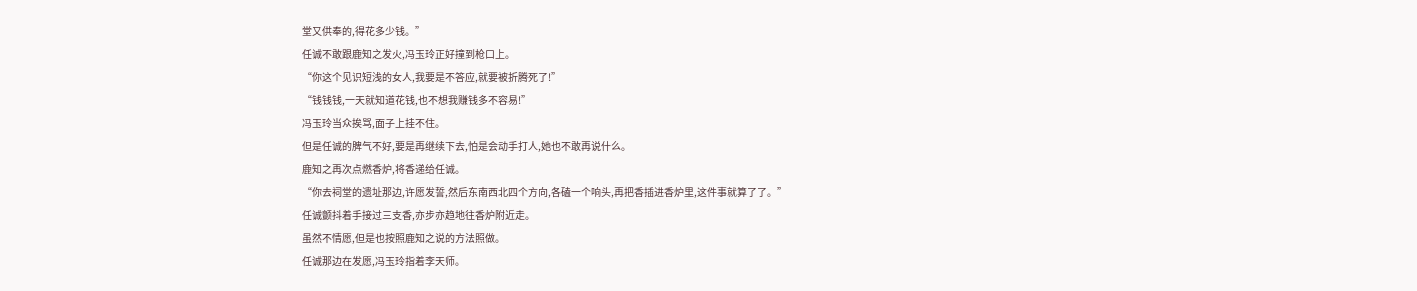堂又供奉的,得花多少钱。”
任诚不敢跟鹿知之发火,冯玉玲正好撞到枪口上。
“你这个见识短浅的女人,我要是不答应,就要被折腾死了!”
“钱钱钱,一天就知道花钱,也不想我赚钱多不容易!”
冯玉玲当众挨骂,面子上挂不住。
但是任诚的脾气不好,要是再继续下去,怕是会动手打人,她也不敢再说什么。
鹿知之再次点燃香炉,将香递给任诚。
“你去祠堂的遗址那边,许愿发誓,然后东南西北四个方向,各磕一个响头,再把香插进香炉里,这件事就算了了。”
任诚颤抖着手接过三支香,亦步亦趋地往香炉附近走。
虽然不情愿,但是也按照鹿知之说的方法照做。
任诚那边在发愿,冯玉玲指着李天师。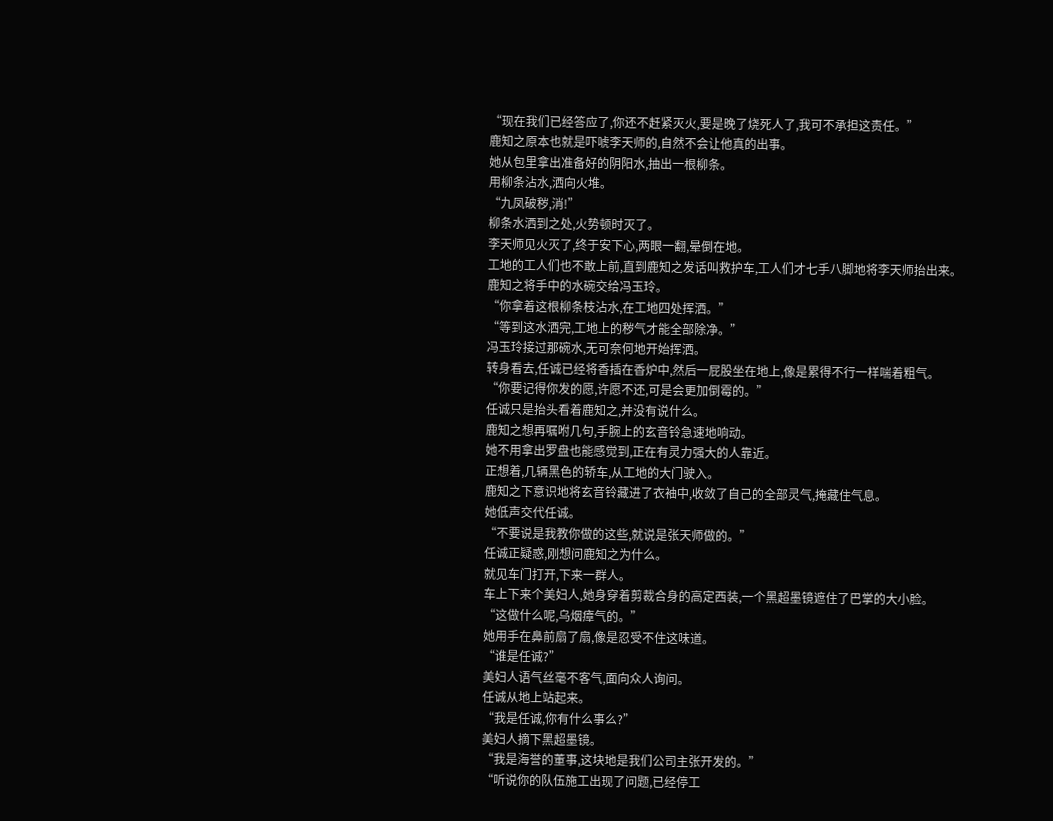“现在我们已经答应了,你还不赶紧灭火,要是晚了烧死人了,我可不承担这责任。”
鹿知之原本也就是吓唬李天师的,自然不会让他真的出事。
她从包里拿出准备好的阴阳水,抽出一根柳条。
用柳条沾水,洒向火堆。
“九凤破秽,消!”
柳条水洒到之处,火势顿时灭了。
李天师见火灭了,终于安下心,两眼一翻,晕倒在地。
工地的工人们也不敢上前,直到鹿知之发话叫救护车,工人们才七手八脚地将李天师抬出来。
鹿知之将手中的水碗交给冯玉玲。
“你拿着这根柳条枝沾水,在工地四处挥洒。”
“等到这水洒完,工地上的秽气才能全部除净。”
冯玉玲接过那碗水,无可奈何地开始挥洒。
转身看去,任诚已经将香插在香炉中,然后一屁股坐在地上,像是累得不行一样喘着粗气。
“你要记得你发的愿,许愿不还,可是会更加倒霉的。”
任诚只是抬头看着鹿知之,并没有说什么。
鹿知之想再嘱咐几句,手腕上的玄音铃急速地响动。
她不用拿出罗盘也能感觉到,正在有灵力强大的人靠近。
正想着,几辆黑色的轿车,从工地的大门驶入。
鹿知之下意识地将玄音铃藏进了衣袖中,收敛了自己的全部灵气,掩藏住气息。
她低声交代任诚。
“不要说是我教你做的这些,就说是张天师做的。”
任诚正疑惑,刚想问鹿知之为什么。
就见车门打开,下来一群人。
车上下来个美妇人,她身穿着剪裁合身的高定西装,一个黑超墨镜遮住了巴掌的大小脸。
“这做什么呢,乌烟瘴气的。”
她用手在鼻前扇了扇,像是忍受不住这味道。
“谁是任诚?”
美妇人语气丝毫不客气,面向众人询问。
任诚从地上站起来。
“我是任诚,你有什么事么?”
美妇人摘下黑超墨镜。
“我是海誉的董事,这块地是我们公司主张开发的。”
“听说你的队伍施工出现了问题,已经停工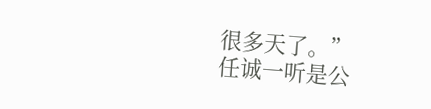很多天了。”
任诚一听是公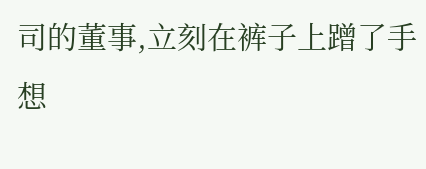司的董事,立刻在裤子上蹭了手想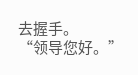去握手。
“领导您好。”